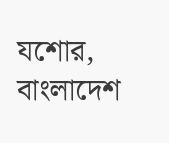যশোর, বাংলাদেশ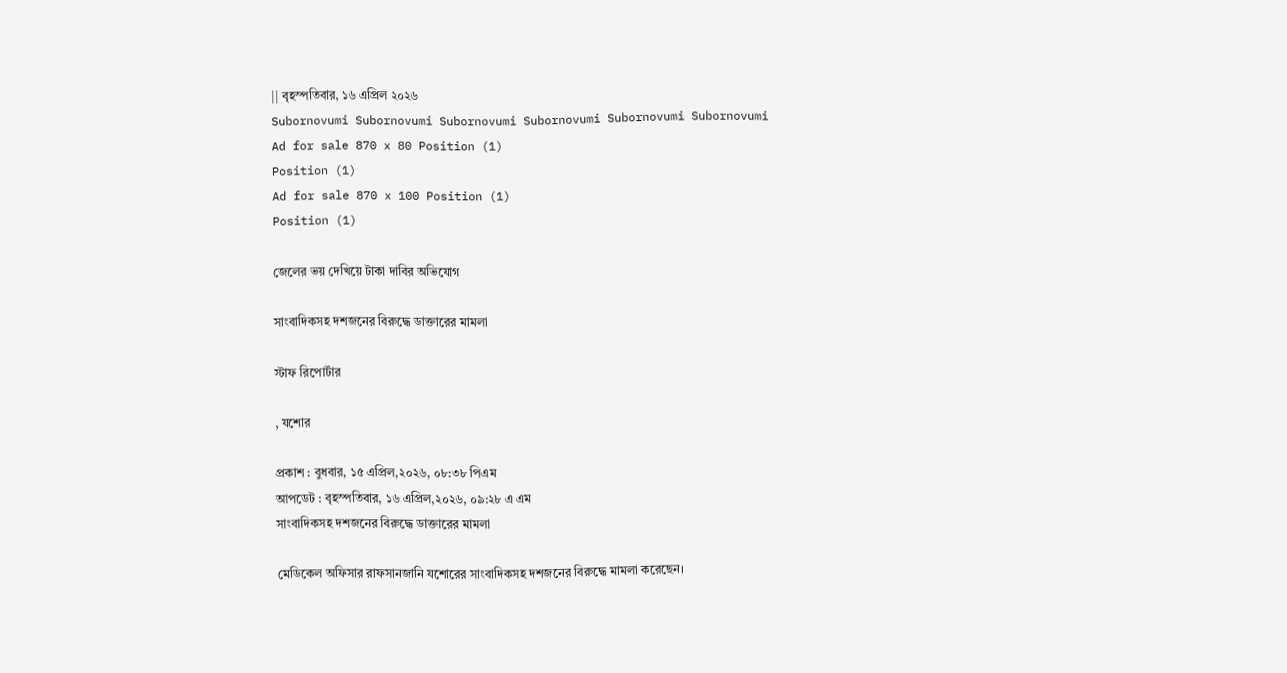|| বৃহস্পতিবার, ১৬ এপ্রিল ২০২৬
Subornovumi Subornovumi Subornovumi Subornovumi Subornovumi Subornovumi
Ad for sale 870 x 80 Position (1)
Position (1)
Ad for sale 870 x 100 Position (1)
Position (1)

জেলের ভয় দেখিয়ে টাকা দাবির অভিযোগ

সাংবাদিকসহ দশজনের বিরুদ্ধে ডাক্তারের মামলা

স্টাফ রিপোর্টার

, যশোর

প্রকাশ : বুধবার, ১৫ এপ্রিল,২০২৬, ০৮:৩৮ পিএম
আপডেট : বৃহস্পতিবার, ১৬ এপ্রিল,২০২৬, ০৯:২৮ এ এম
সাংবাদিকসহ দশজনের বিরুদ্ধে ডাক্তারের মামলা

মেডিকেল অফিসার রাফসানজানি যশোরের সাংবাদিকসহ দশজনের বিরুদ্ধে মামলা করেছেন।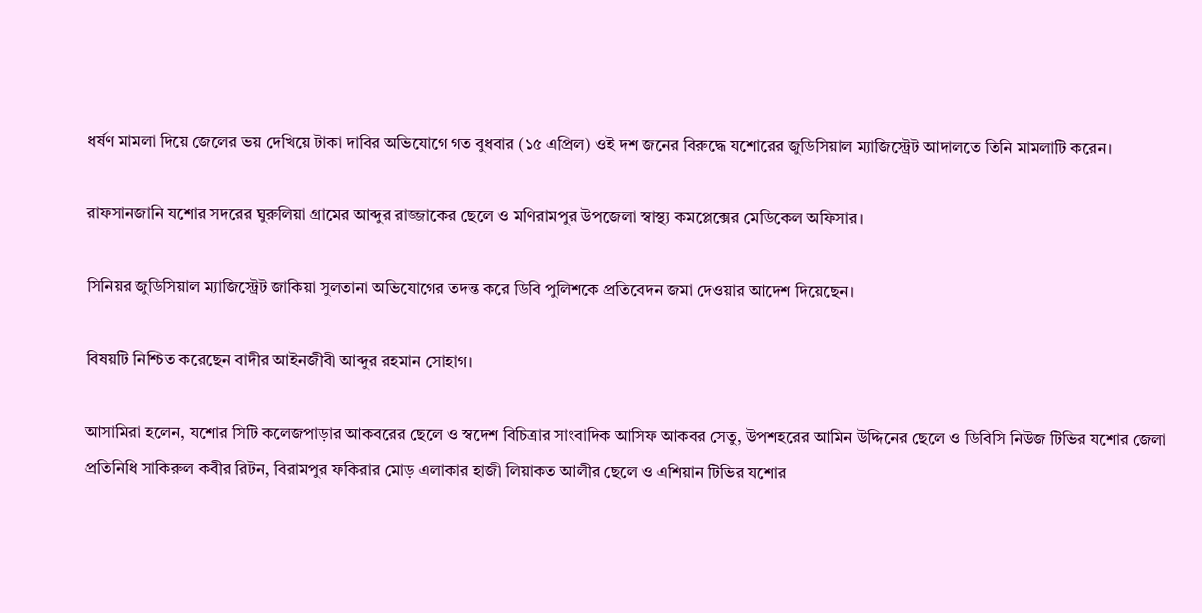ধর্ষণ মামলা দিয়ে জেলের ভয় দেখিয়ে টাকা দাবির অভিযোগে গত বুধবার (১৫ এপ্রিল) ওই দশ জনের বিরুদ্ধে যশোরের জুডিসিয়াল ম্যাজিস্ট্রেট আদালতে তিনি মামলাটি করেন।

রাফসানজানি যশোর সদরের ঘুরুলিয়া গ্রামের আব্দুর রাজ্জাকের ছেলে ও মণিরামপুর উপজেলা স্বাস্থ্য কমপ্লেক্সের মেডিকেল অফিসার।

সিনিয়র জুডিসিয়াল ম্যাজিস্ট্রেট জাকিয়া সুলতানা অভিযোগের তদন্ত করে ডিবি পুলিশকে প্রতিবেদন জমা দেওয়ার আদেশ দিয়েছেন।

বিষয়টি নিশ্চিত করেছেন বাদীর আইনজীবী আব্দুর রহমান সোহাগ।

আসামিরা হলেন, যশোর সিটি কলেজপাড়ার আকবরের ছেলে ও স্বদেশ বিচিত্রার সাংবাদিক আসিফ আকবর সেতু, উপশহরের আমিন উদ্দিনের ছেলে ও ডিবিসি নিউজ টিভির যশোর জেলা প্রতিনিধি সাকিরুল কবীর রিটন, বিরামপুর ফকিরার মোড় এলাকার হাজী লিয়াকত আলীর ছেলে ও এশিয়ান টিভির যশোর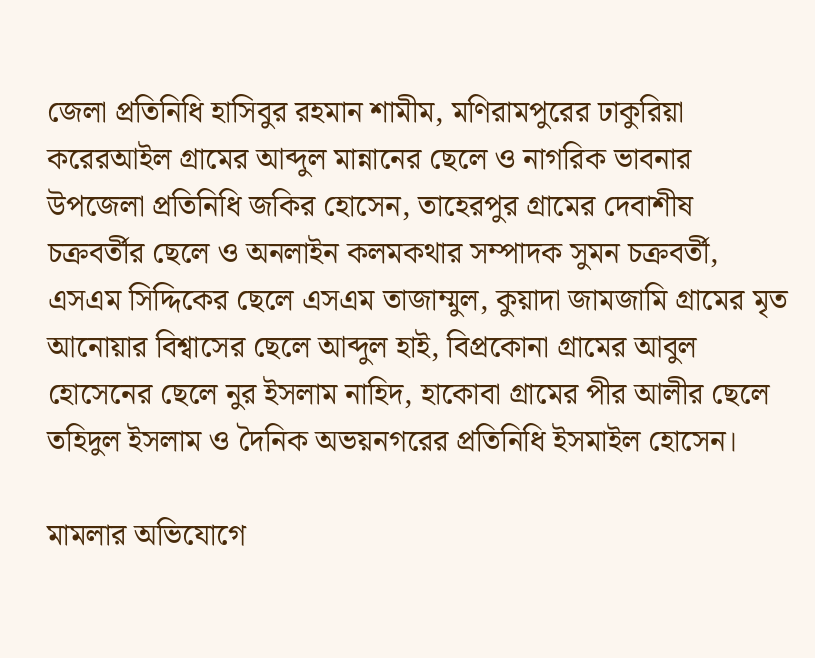জেলা প্রতিনিধি হাসিবুর রহমান শামীম, মণিরামপুরের ঢাকুরিয়া করেরআইল গ্রামের আব্দুল মান্নানের ছেলে ও নাগরিক ভাবনার উপজেলা প্রতিনিধি জকির হোসেন, তাহেরপুর গ্রামের দেবাশীষ চক্রবর্তীর ছেলে ও অনলাইন কলমকথার সম্পাদক সুমন চক্রবর্তী, এসএম সিদ্দিকের ছেলে এসএম তাজাম্মুল, কুয়াদা জামজামি গ্রামের মৃত আনোয়ার বিশ্বাসের ছেলে আব্দুল হাই, বিপ্রকোনা গ্রামের আবুল হোসেনের ছেলে নুর ইসলাম নাহিদ, হাকোবা গ্রামের পীর আলীর ছেলে তহিদুল ইসলাম ও দৈনিক অভয়নগরের প্রতিনিধি ইসমাইল হোসেন।

মামলার অভিযোগে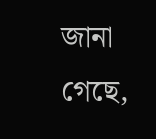জানা গেছে,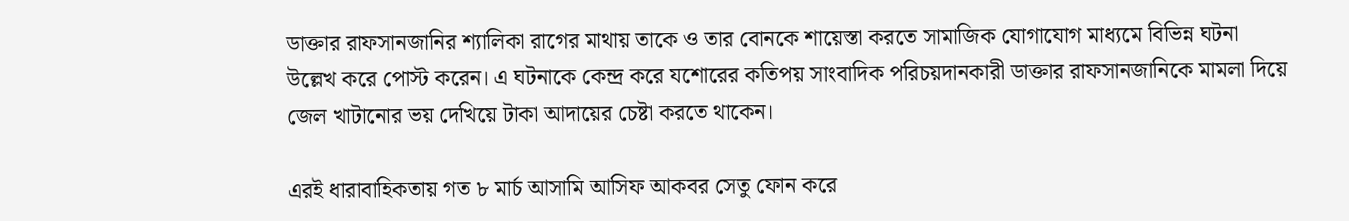ডাক্তার রাফসানজানির শ্যালিকা রাগের মাথায় তাকে ও তার বোনকে শায়েস্তা করতে সামাজিক যোগাযোগ মাধ্যমে বিভিন্ন ঘটনা উল্লেখ করে পোস্ট করেন। এ ঘটনাকে কেন্দ্র করে যশোরের কতিপয় সাংবাদিক পরিচয়দানকারী ডাক্তার রাফসানজানিকে মামলা দিয়ে জেল খাটানোর ভয় দেখিয়ে টাকা আদায়ের চেষ্টা করতে থাকেন।

এরই ধারাবাহিকতায় গত ৮ মার্চ আসামি আসিফ আকবর সেতু ফোন করে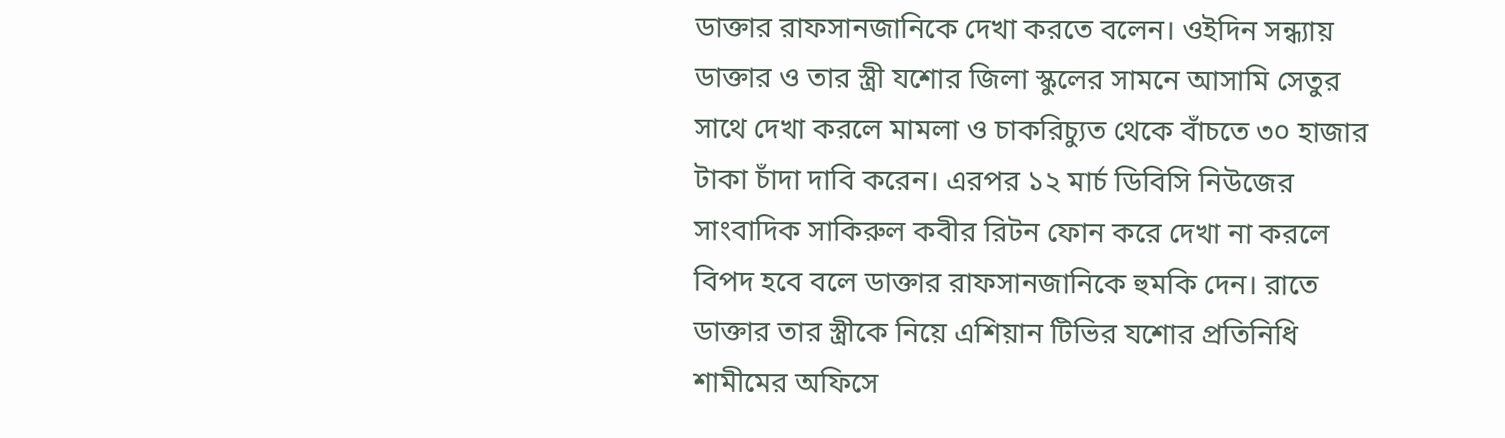ডাক্তার রাফসানজানিকে দেখা করতে বলেন। ওইদিন সন্ধ্যায় ডাক্তার ও তার স্ত্রী যশোর জিলা স্কুলের সামনে আসামি সেতুর সাথে দেখা করলে মামলা ও চাকরিচ্যুত থেকে বাঁচতে ৩০ হাজার টাকা চাঁদা দাবি করেন। এরপর ১২ মার্চ ডিবিসি নিউজের সাংবাদিক সাকিরুল কবীর রিটন ফোন করে দেখা না করলে বিপদ হবে বলে ডাক্তার রাফসানজানিকে হুমকি দেন। রাতে ডাক্তার তার স্ত্রীকে নিয়ে এশিয়ান টিভির যশোর প্রতিনিধি শামীমের অফিসে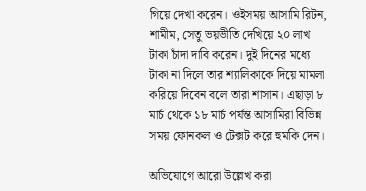গিয়ে দেখা করেন। ওইসময় আসামি রিটন, শামীম, সেতু ভয়ভীতি দেখিয়ে ২০ লাখ টাকা চাঁদা দাবি করেন। দুই দিনের মধ্যে টাকা না দিলে তার শ্যালিকাকে দিয়ে মামলা করিয়ে দিবেন বলে তারা শাসান। এছাড়া ৮ মার্চ থেকে ১৮ মার্চ পর্যন্ত আসামিরা বিভিন্ন সময় ফোনকল ও টেক্সট করে হুমকি দেন।

অভিযোগে আরো উল্লেখ করা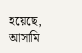হয়েছে, আসামি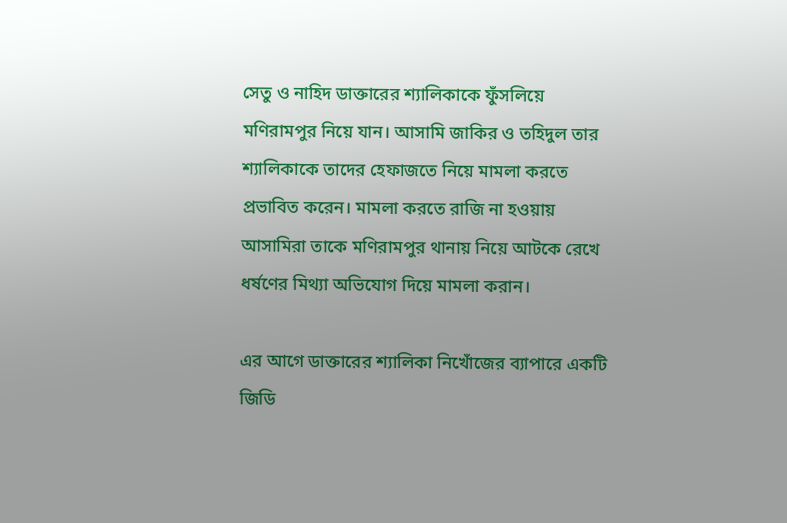সেতু ও নাহিদ ডাক্তারের শ্যালিকাকে ফুঁসলিয়ে মণিরামপুর নিয়ে যান। আসামি জাকির ও তহিদুল তার শ্যালিকাকে তাদের হেফাজতে নিয়ে মামলা করতে প্রভাবিত করেন। মামলা করতে রাজি না হওয়ায় আসামিরা তাকে মণিরামপুর থানায় নিয়ে আটকে রেখে ধর্ষণের মিথ্যা অভিযোগ দিয়ে মামলা করান।

এর আগে ডাক্তারের শ্যালিকা নিখোঁজের ব্যাপারে একটি জিডি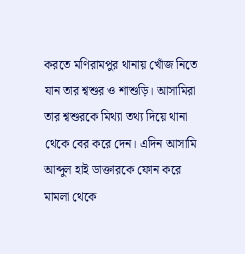করতে মণিরামপুর থানায় খোঁজ নিতে যান তার শ্বশুর ও শাশুড়ি। আসামিরা তার শ্বশুরকে মিথ্যা তথ্য দিয়ে থানা থেকে বের করে দেন। এদিন আসামি আব্দুল হাই ডাক্তারকে ফোন করে মামলা থেকে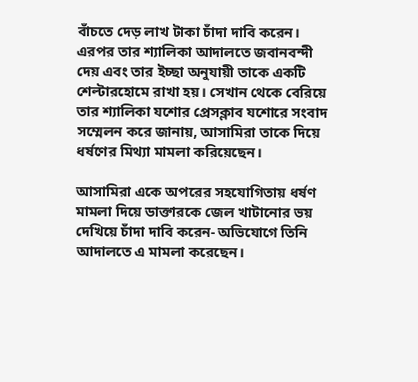বাঁচতে দেড় লাখ টাকা চাঁদা দাবি করেন। এরপর তার শ্যালিকা আদালতে জবানবন্দী দেয় এবং তার ইচ্ছা অনুযায়ী তাকে একটি শেল্টারহোমে রাখা হয়। সেখান থেকে বেরিয়ে তার শ্যালিকা যশোর প্রেসক্লাব যশোরে সংবাদ সম্মেলন করে জানায়, আসামিরা তাকে দিয়ে ধর্ষণের মিথ্যা মামলা করিয়েছেন।

আসামিরা একে অপরের সহযোগিতায় ধর্ষণ মামলা দিয়ে ডাক্তারকে জেল খাটানোর ভয় দেখিয়ে চাঁদা দাবি করেন- অভিযোগে তিনি আদালতে এ মামলা করেছেন।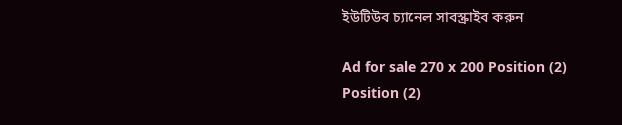ইউটিউব চ্যানেল সাবস্ক্রাইব করুন

Ad for sale 270 x 200 Position (2)
Position (2)